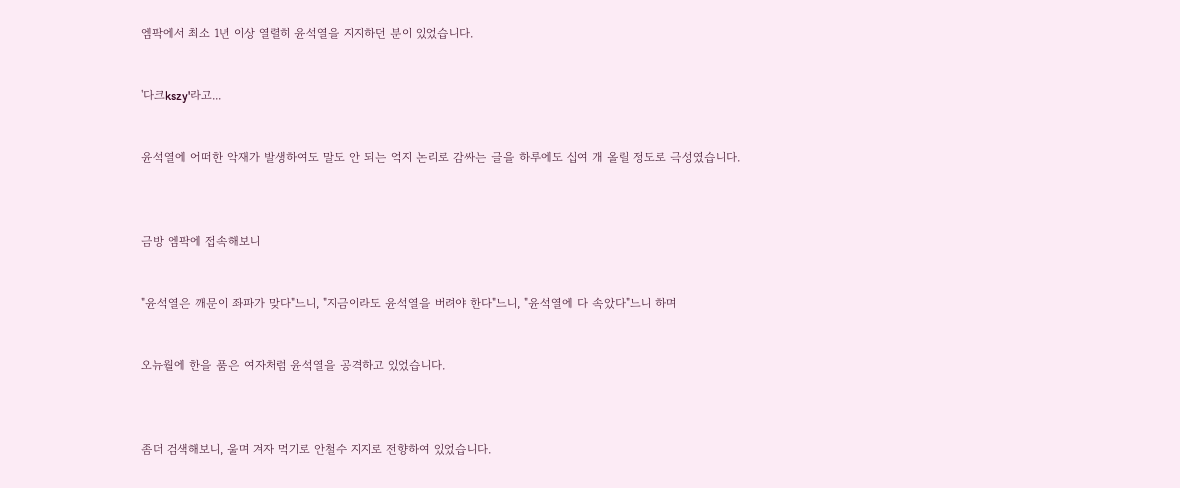엠팍에서 최소 1년 이상 열렬히 윤석열을 지지하던 분이 있었습니다.


'다크kszy'라고...


윤석열에 어떠한 악재가 발생하여도 말도 안 되는 억지 논리로 감싸는 글을 하루에도 십여 개 올릴 정도로 극성였습니다.



금방 엠팍에 접속해보니


"윤석열은 깨문이 좌파가 맞다"느니, "지금이라도 윤석열을 버려야 한다"느니, "윤석열에 다 속았다"느니 하며


오뉴월에 한을 품은 여자처럼 윤석열을 공격하고 있었습니다.



좀더 검색해보니, 울며 겨자 먹기로 안철수 지지로 전향하여 있었습니다.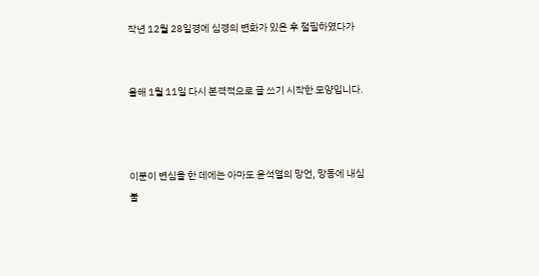작년 12월 28일경에 심경의 변화가 있은 후 절필하였다가


올해 1월 11일 다시 본격적으로 글 쓰기 시작한 모양입니다.



이분이 변심을 한 데에는 아마도 윤석열의 망언, 망동에 내심 불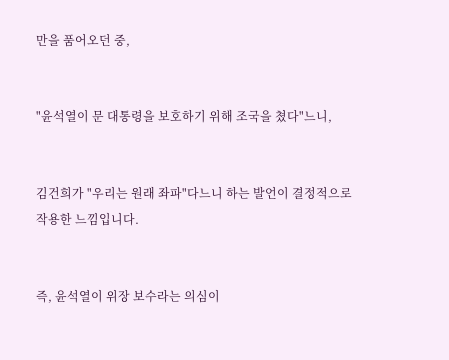만을 품어오던 중,


"윤석열이 문 대통령을 보호하기 위해 조국을 쳤다"느니,


김건희가 "우리는 원래 좌파"다느니 하는 발언이 결정적으로 작용한 느낌입니다.


즉, 윤석열이 위장 보수라는 의심이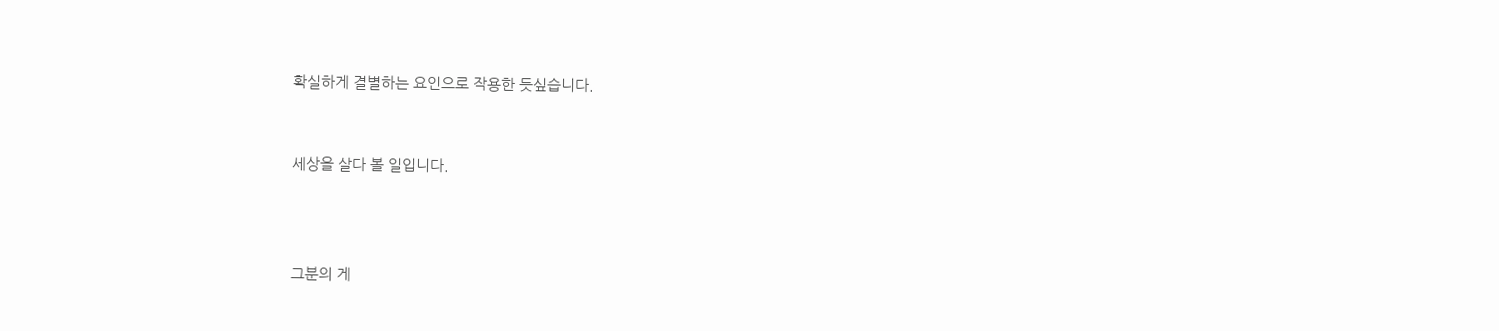확실하게 결별하는 요인으로 작용한 듯싶습니다.


세상을 살다 볼 일입니다.



그분의 게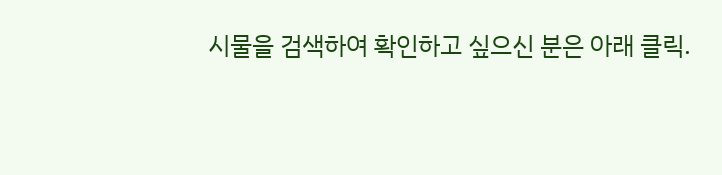시물을 검색하여 확인하고 싶으신 분은 아래 클릭.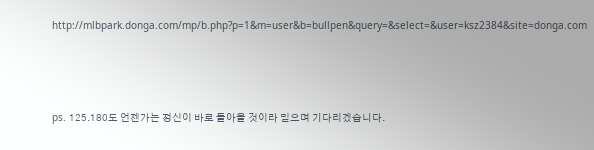http://mlbpark.donga.com/mp/b.php?p=1&m=user&b=bullpen&query=&select=&user=ksz2384&site=donga.com



ps. 125.180도 언젠가는 정신이 바로 돌아올 것이라 믿으며 기다리겠습니다.